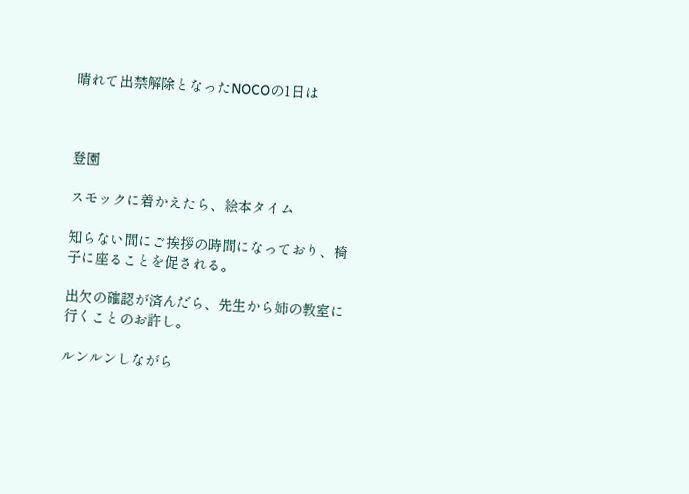晴れて出禁解除となったNOCOの1日は



登園

スモックに着かえたら、絵本タイム

知らない間にご挨拶の時間になっており、椅子に座ることを促される。

出欠の確認が済んだら、先生から姉の教室に行くことのお許し。

ルンルンしながら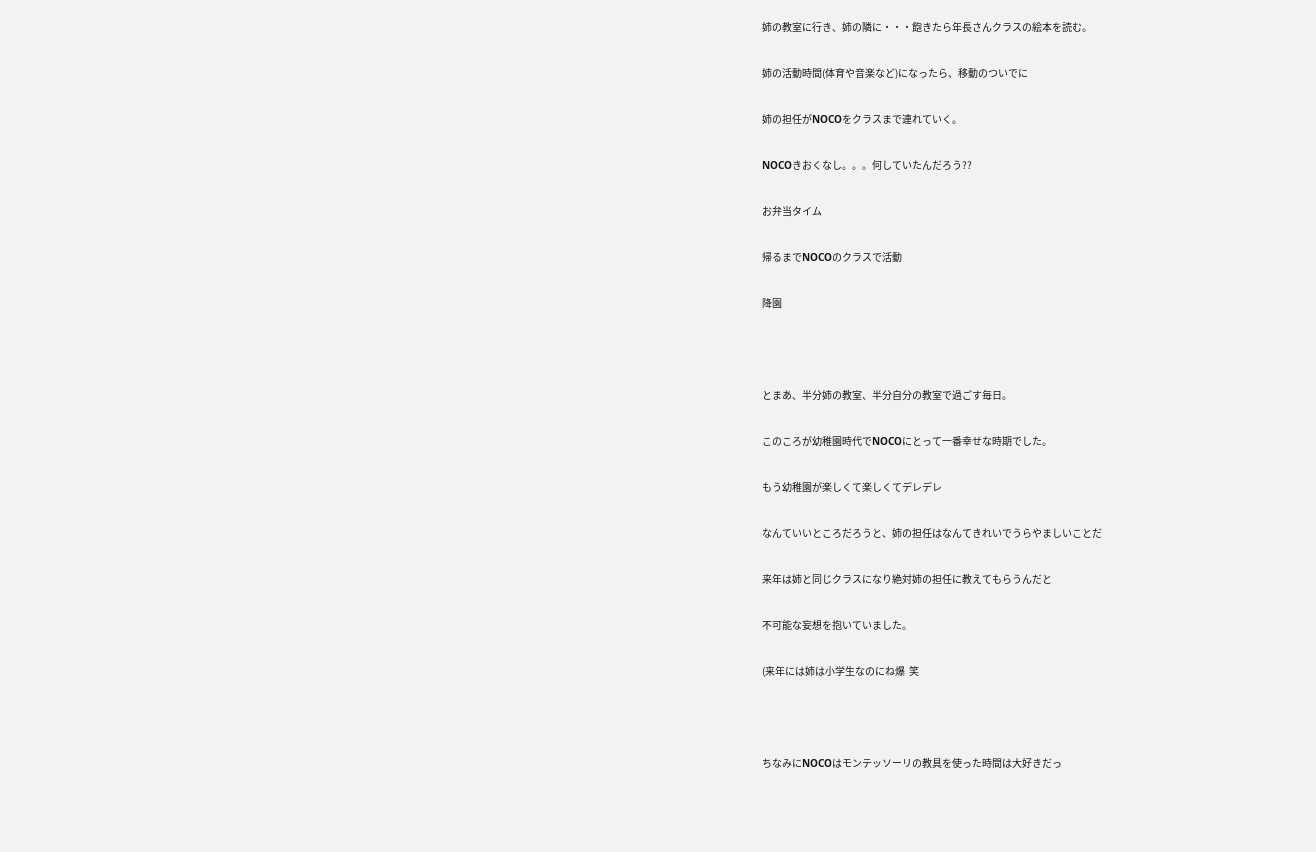姉の教室に行き、姉の隣に・・・飽きたら年長さんクラスの絵本を読む。

姉の活動時間(体育や音楽など)になったら、移動のついでに

姉の担任がNOCOをクラスまで連れていく。

NOCOきおくなし。。。何していたんだろう??

お弁当タイム

帰るまでNOCOのクラスで活動

降園



とまあ、半分姉の教室、半分自分の教室で過ごす毎日。

このころが幼稚園時代でNOCOにとって一番幸せな時期でした。

もう幼稚園が楽しくて楽しくてデレデレ

なんていいところだろうと、姉の担任はなんてきれいでうらやましいことだ

来年は姉と同じクラスになり絶対姉の担任に教えてもらうんだと

不可能な妄想を抱いていました。

(来年には姉は小学生なのにね爆  笑



ちなみにNOCOはモンテッソーリの教具を使った時間は大好きだっ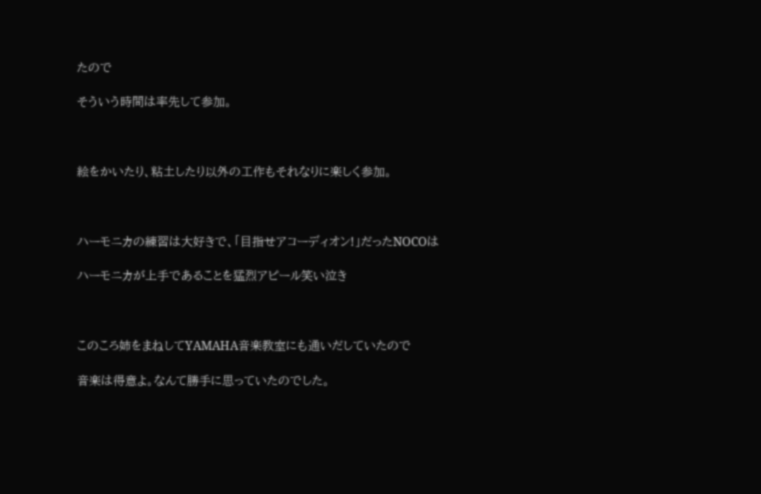たので

そういう時間は率先して参加。



絵をかいたり、粘土したり以外の工作もそれなりに楽しく参加。



ハーモニカの練習は大好きで、「目指せアコーディオン!」だったNOCOは

ハーモニカが上手であることを猛烈アピール笑い泣き



このころ姉をまねしてYAMAHA音楽教室にも通いだしていたので

音楽は得意よ。なんて勝手に思っていたのでした。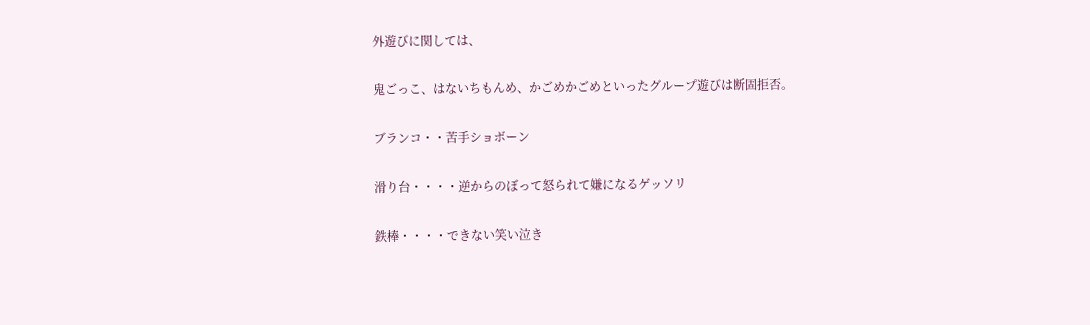外遊びに関しては、

鬼ごっこ、はないちもんめ、かごめかごめといったグループ遊びは断固拒否。

ブランコ・・苦手ショボーン

滑り台・・・・逆からのぼって怒られて嫌になるゲッソリ

鉄棒・・・・できない笑い泣き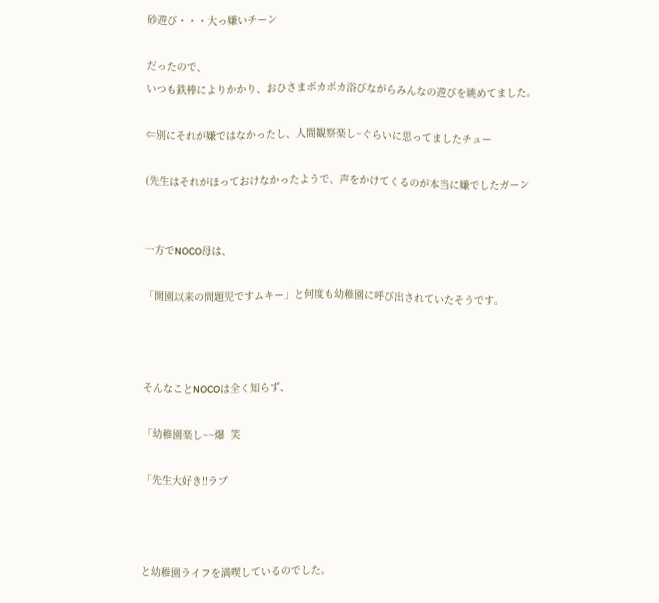砂遊び・・・大っ嫌いチーン

だったので、
いつも鉄棒によりかかり、おひさまポカポカ浴びながらみんなの遊びを眺めてました。

⇐別にそれが嫌ではなかったし、人間観察楽し~ぐらいに思ってましたチュー

(先生はそれがほっておけなかったようで、声をかけてくるのが本当に嫌でしたガーン


一方でNOCO母は、

「開園以来の問題児ですムキー」と何度も幼稚園に呼び出されていたそうです。



そんなことNOCOは全く知らず、

「幼稚園楽し~~爆  笑

「先生大好き!!ラブ



と幼稚園ライフを満喫しているのでした。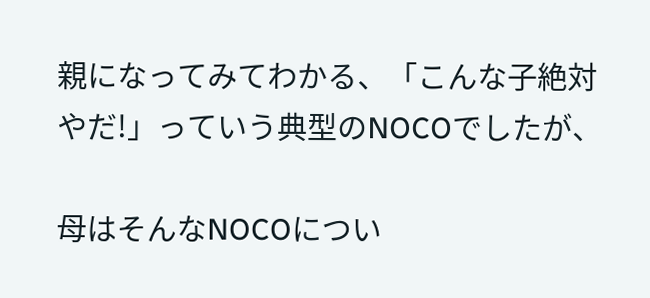親になってみてわかる、「こんな子絶対やだ!」っていう典型のNOCOでしたが、

母はそんなNOCOについ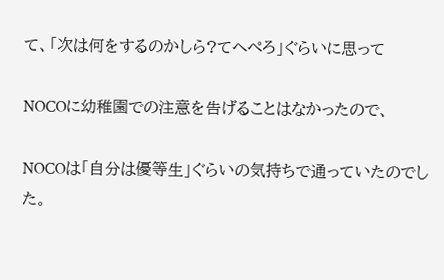て、「次は何をするのかしら?てへぺろ」ぐらいに思って

NOCOに幼稚園での注意を告げることはなかったので、

NOCOは「自分は優等生」ぐらいの気持ちで通っていたのでした。